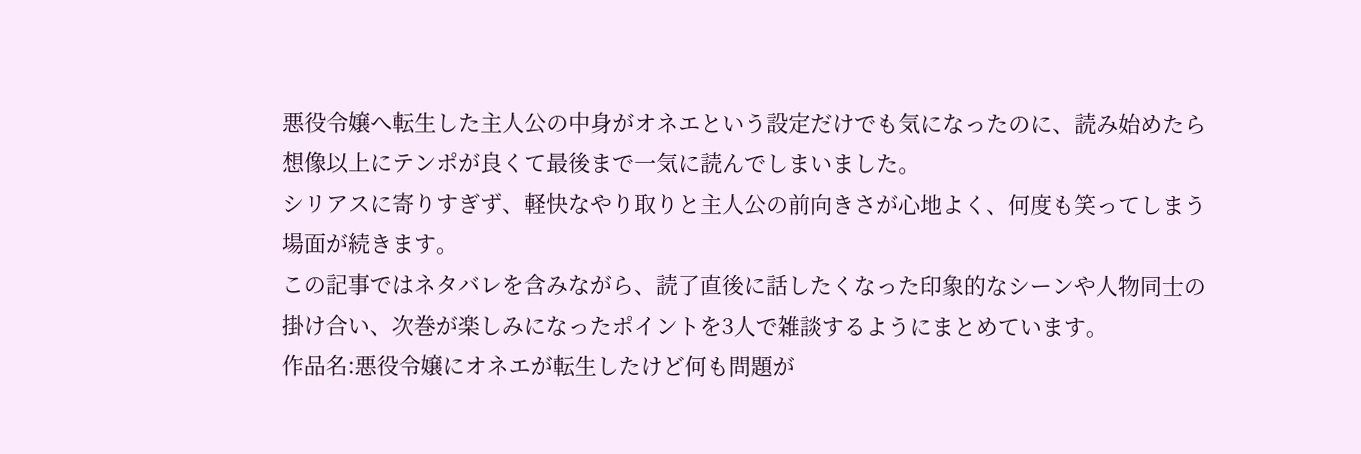悪役令嬢へ転生した主人公の中身がオネエという設定だけでも気になったのに、読み始めたら想像以上にテンポが良くて最後まで一気に読んでしまいました。
シリアスに寄りすぎず、軽快なやり取りと主人公の前向きさが心地よく、何度も笑ってしまう場面が続きます。
この記事ではネタバレを含みながら、読了直後に話したくなった印象的なシーンや人物同士の掛け合い、次巻が楽しみになったポイントを3人で雑談するようにまとめています。
作品名:悪役令嬢にオネエが転生したけど何も問題が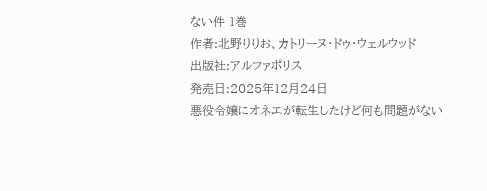ない件 1巻
作者:北野りりお、カトリーヌ・ドゥ・ウェルウッド
出版社:アルファポリス
発売日:2025年12月24日
悪役令嬢にオネエが転生したけど何も問題がない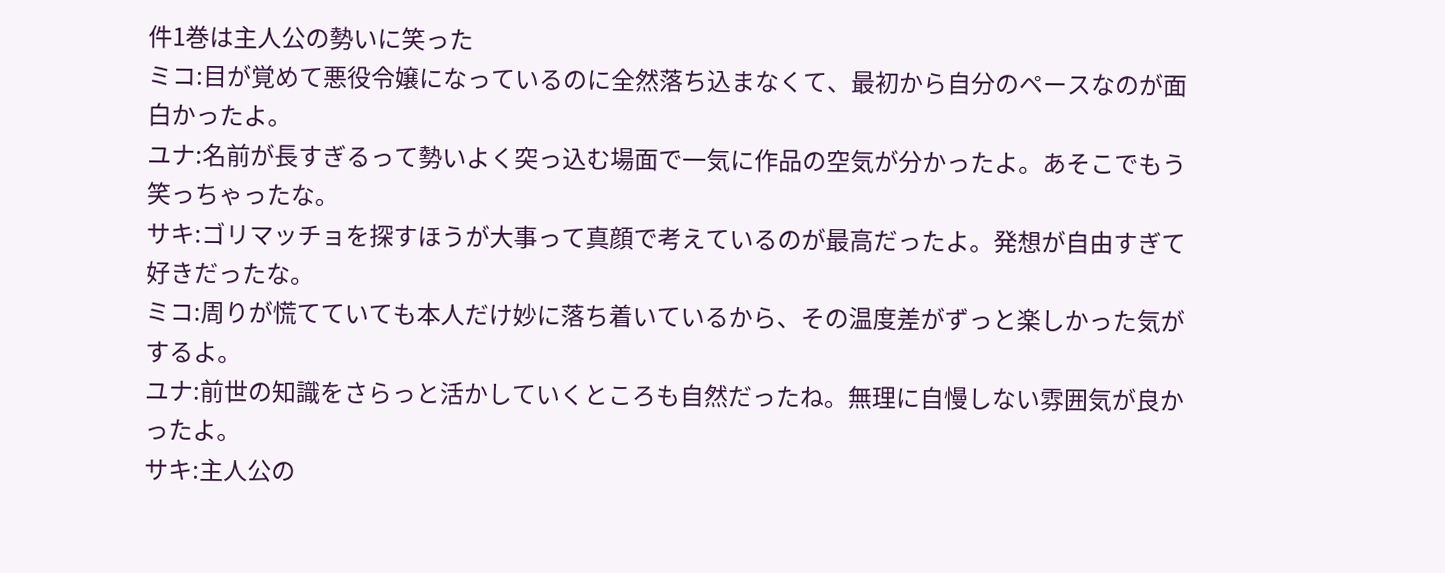件1巻は主人公の勢いに笑った
ミコ:目が覚めて悪役令嬢になっているのに全然落ち込まなくて、最初から自分のペースなのが面白かったよ。
ユナ:名前が長すぎるって勢いよく突っ込む場面で一気に作品の空気が分かったよ。あそこでもう笑っちゃったな。
サキ:ゴリマッチョを探すほうが大事って真顔で考えているのが最高だったよ。発想が自由すぎて好きだったな。
ミコ:周りが慌てていても本人だけ妙に落ち着いているから、その温度差がずっと楽しかった気がするよ。
ユナ:前世の知識をさらっと活かしていくところも自然だったね。無理に自慢しない雰囲気が良かったよ。
サキ:主人公の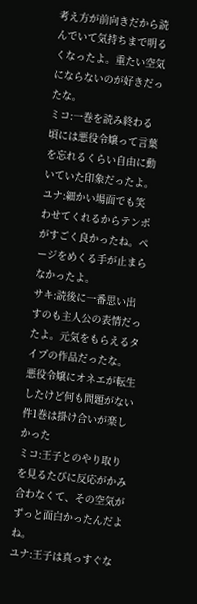考え方が前向きだから読んでいて気持ちまで明るくなったよ。重たい空気にならないのが好きだったな。
ミコ:一巻を読み終わる頃には悪役令嬢って言葉を忘れるくらい自由に動いていた印象だったよ。
ユナ:細かい場面でも笑わせてくれるからテンポがすごく良かったね。ページをめくる手が止まらなかったよ。
サキ:読後に一番思い出すのも主人公の表情だったよ。元気をもらえるタイプの作品だったな。
悪役令嬢にオネエが転生したけど何も問題がない件1巻は掛け合いが楽しかった
ミコ:王子とのやり取りを見るたびに反応がかみ合わなくて、その空気がずっと面白かったんだよね。
ユナ:王子は真っすぐな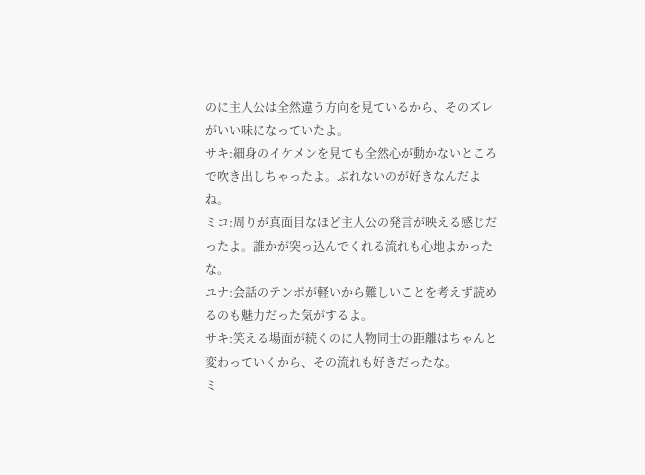のに主人公は全然違う方向を見ているから、そのズレがいい味になっていたよ。
サキ:細身のイケメンを見ても全然心が動かないところで吹き出しちゃったよ。ぶれないのが好きなんだよね。
ミコ:周りが真面目なほど主人公の発言が映える感じだったよ。誰かが突っ込んでくれる流れも心地よかったな。
ユナ:会話のテンポが軽いから難しいことを考えず読めるのも魅力だった気がするよ。
サキ:笑える場面が続くのに人物同士の距離はちゃんと変わっていくから、その流れも好きだったな。
ミ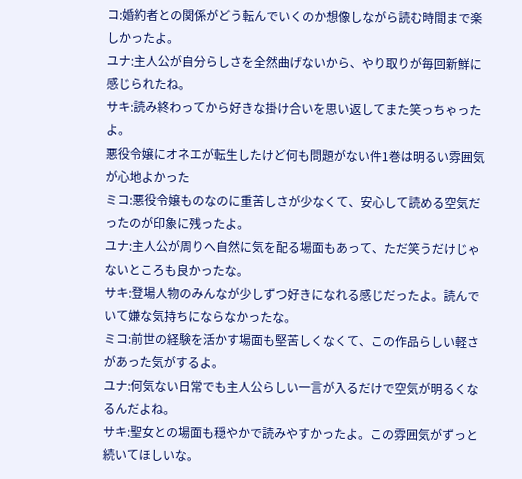コ:婚約者との関係がどう転んでいくのか想像しながら読む時間まで楽しかったよ。
ユナ:主人公が自分らしさを全然曲げないから、やり取りが毎回新鮮に感じられたね。
サキ:読み終わってから好きな掛け合いを思い返してまた笑っちゃったよ。
悪役令嬢にオネエが転生したけど何も問題がない件1巻は明るい雰囲気が心地よかった
ミコ:悪役令嬢ものなのに重苦しさが少なくて、安心して読める空気だったのが印象に残ったよ。
ユナ:主人公が周りへ自然に気を配る場面もあって、ただ笑うだけじゃないところも良かったな。
サキ:登場人物のみんなが少しずつ好きになれる感じだったよ。読んでいて嫌な気持ちにならなかったな。
ミコ:前世の経験を活かす場面も堅苦しくなくて、この作品らしい軽さがあった気がするよ。
ユナ:何気ない日常でも主人公らしい一言が入るだけで空気が明るくなるんだよね。
サキ:聖女との場面も穏やかで読みやすかったよ。この雰囲気がずっと続いてほしいな。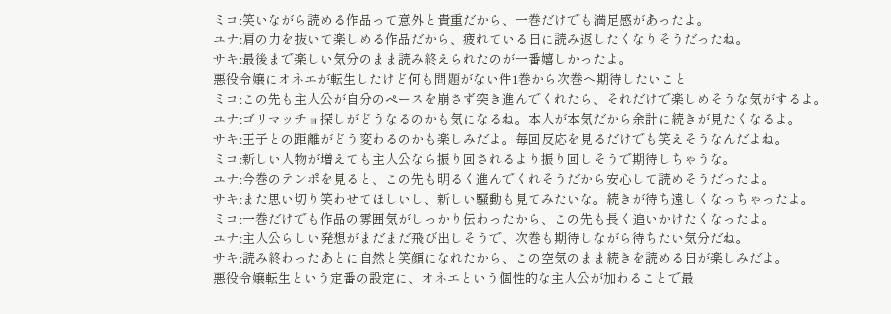ミコ:笑いながら読める作品って意外と貴重だから、一巻だけでも満足感があったよ。
ユナ:肩の力を抜いて楽しめる作品だから、疲れている日に読み返したくなりそうだったね。
サキ:最後まで楽しい気分のまま読み終えられたのが一番嬉しかったよ。
悪役令嬢にオネエが転生したけど何も問題がない件1巻から次巻へ期待したいこと
ミコ:この先も主人公が自分のペースを崩さず突き進んでくれたら、それだけで楽しめそうな気がするよ。
ユナ:ゴリマッチョ探しがどうなるのかも気になるね。本人が本気だから余計に続きが見たくなるよ。
サキ:王子との距離がどう変わるのかも楽しみだよ。毎回反応を見るだけでも笑えそうなんだよね。
ミコ:新しい人物が増えても主人公なら振り回されるより振り回しそうで期待しちゃうな。
ユナ:今巻のテンポを見ると、この先も明るく進んでくれそうだから安心して読めそうだったよ。
サキ:また思い切り笑わせてほしいし、新しい騒動も見てみたいな。続きが待ち遠しくなっちゃったよ。
ミコ:一巻だけでも作品の雰囲気がしっかり伝わったから、この先も長く追いかけたくなったよ。
ユナ:主人公らしい発想がまだまだ飛び出しそうで、次巻も期待しながら待ちたい気分だね。
サキ:読み終わったあとに自然と笑顔になれたから、この空気のまま続きを読める日が楽しみだよ。
悪役令嬢転生という定番の設定に、オネエという個性的な主人公が加わることで最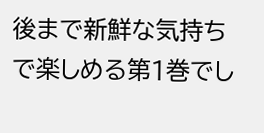後まで新鮮な気持ちで楽しめる第1巻でし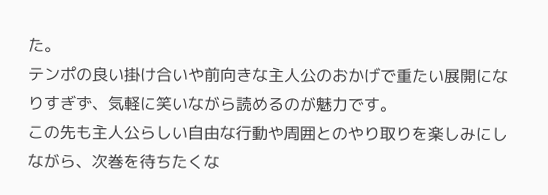た。
テンポの良い掛け合いや前向きな主人公のおかげで重たい展開になりすぎず、気軽に笑いながら読めるのが魅力です。
この先も主人公らしい自由な行動や周囲とのやり取りを楽しみにしながら、次巻を待ちたくな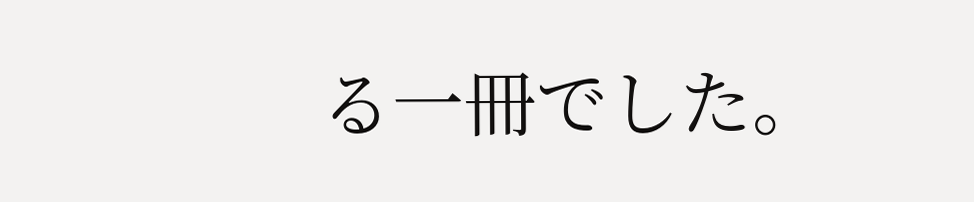る一冊でした。